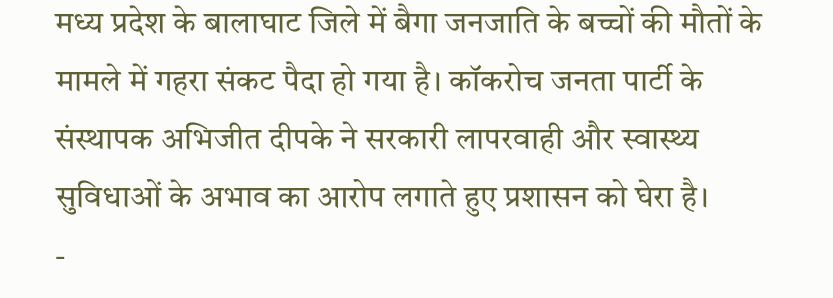मध्य प्रदेश के बालाघाट जिले में बैगा जनजाति के बच्चों की मौतों के मामले में गहरा संकट पैदा हो गया है। कॉकरोच जनता पार्टी के संस्थापक अभिजीत दीपके ने सरकारी लापरवाही और स्वास्थ्य सुविधाओं के अभाव का आरोप लगाते हुए प्रशासन को घेरा है।
-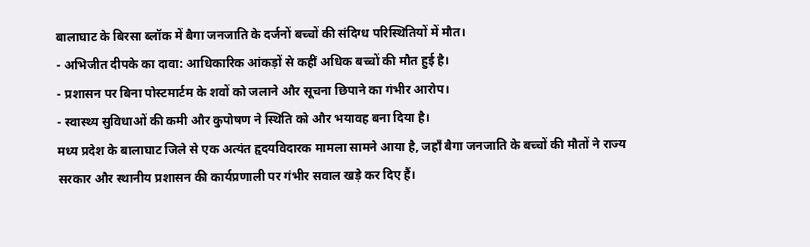बालाघाट के बिरसा ब्लॉक में बैगा जनजाति के दर्जनों बच्चों की संदिग्ध परिस्थितियों में मौत।
- अभिजीत दीपके का दावा: आधिकारिक आंकड़ों से कहीं अधिक बच्चों की मौत हुई है।
- प्रशासन पर बिना पोस्टमार्टम के शवों को जलाने और सूचना छिपाने का गंभीर आरोप।
- स्वास्थ्य सुविधाओं की कमी और कुपोषण ने स्थिति को और भयावह बना दिया है।
मध्य प्रदेश के बालाघाट जिले से एक अत्यंत हृदयविदारक मामला सामने आया है, जहाँ बैगा जनजाति के बच्चों की मौतों ने राज्य सरकार और स्थानीय प्रशासन की कार्यप्रणाली पर गंभीर सवाल खड़े कर दिए हैं।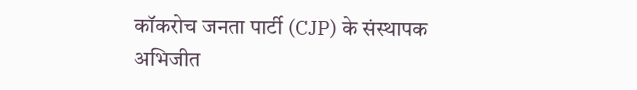कॉकरोच जनता पार्टी (CJP) के संस्थापक अभिजीत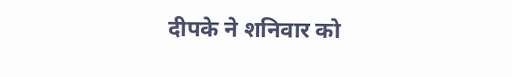दीपके ने शनिवार को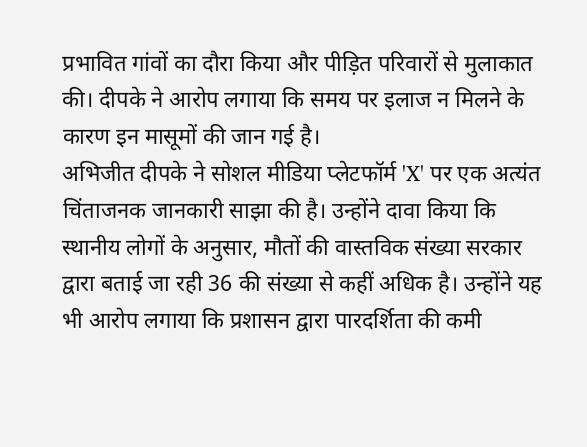प्रभावित गांवों का दौरा किया और पीड़ित परिवारों से मुलाकात की। दीपके ने आरोप लगाया कि समय पर इलाज न मिलने के कारण इन मासूमों की जान गई है।
अभिजीत दीपके ने सोशल मीडिया प्लेटफॉर्म 'X' पर एक अत्यंत चिंताजनक जानकारी साझा की है। उन्होंने दावा किया कि स्थानीय लोगों के अनुसार, मौतों की वास्तविक संख्या सरकार द्वारा बताई जा रही 36 की संख्या से कहीं अधिक है। उन्होंने यह भी आरोप लगाया कि प्रशासन द्वारा पारदर्शिता की कमी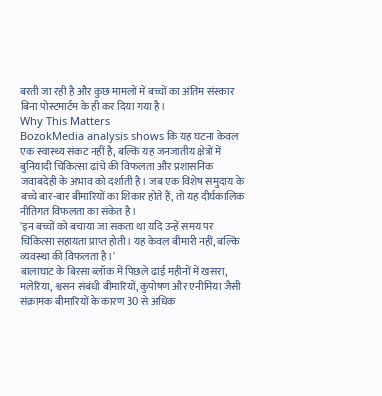बरती जा रही है और कुछ मामलों में बच्चों का अंतिम संस्कार बिना पोस्टमार्टम के ही कर दिया गया है।
Why This Matters
BozokMedia analysis shows कि यह घटना केवल एक स्वास्थ्य संकट नहीं है, बल्कि यह जनजातीय क्षेत्रों में बुनियादी चिकित्सा ढांचे की विफलता और प्रशासनिक जवाबदेही के अभाव को दर्शाती है। जब एक विशेष समुदाय के बच्चे बार-बार बीमारियों का शिकार होते हैं, तो यह दीर्घकालिक नीतिगत विफलता का संकेत है।
'इन बच्चों को बचाया जा सकता था यदि उन्हें समय पर चिकित्सा सहायता प्राप्त होती। यह केवल बीमारी नहीं, बल्कि व्यवस्था की विफलता है।'
बालाघाट के बिरसा ब्लॉक में पिछले ढाई महीनों में खसरा, मलेरिया, श्वसन संबंधी बीमारियों, कुपोषण और एनीमिया जैसी संक्रामक बीमारियों के कारण 30 से अधिक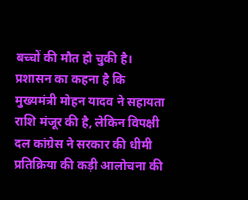बच्चों की मौत हो चुकी है। प्रशासन का कहना है कि मुख्यमंत्री मोहन यादव ने सहायता राशि मंजूर की है, लेकिन विपक्षी दल कांग्रेस ने सरकार की धीमी प्रतिक्रिया की कड़ी आलोचना की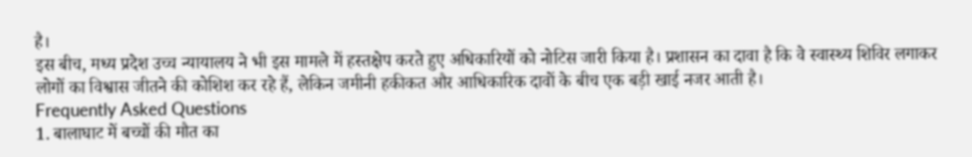है।
इस बीच, मध्य प्रदेश उच्च न्यायालय ने भी इस मामले में हस्तक्षेप करते हुए अधिकारियों को नोटिस जारी किया है। प्रशासन का दावा है कि वे स्वास्थ्य शिविर लगाकर लोगों का विश्वास जीतने की कोशिश कर रहे हैं, लेकिन जमीनी हकीकत और आधिकारिक दावों के बीच एक बड़ी खाई नजर आती है।
Frequently Asked Questions
1. बालाघाट में बच्चों की मौत का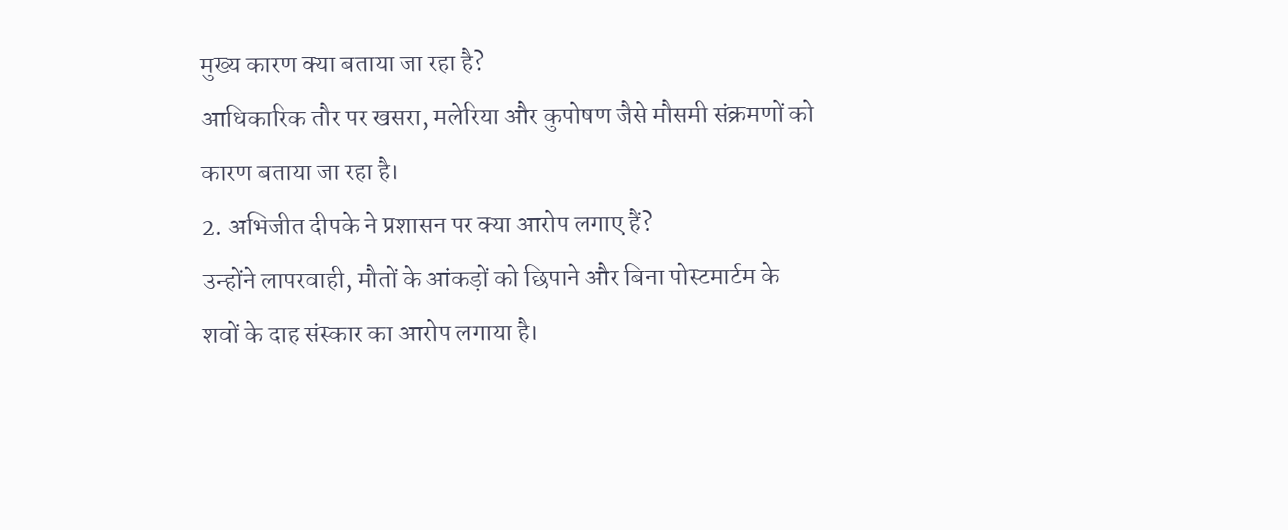मुख्य कारण क्या बताया जा रहा है?
आधिकारिक तौर पर खसरा, मलेरिया और कुपोषण जैसे मौसमी संक्रमणों को कारण बताया जा रहा है।
2. अभिजीत दीपके ने प्रशासन पर क्या आरोप लगाए हैं?
उन्होंने लापरवाही, मौतों के आंकड़ों को छिपाने और बिना पोस्टमार्टम के शवों के दाह संस्कार का आरोप लगाया है।